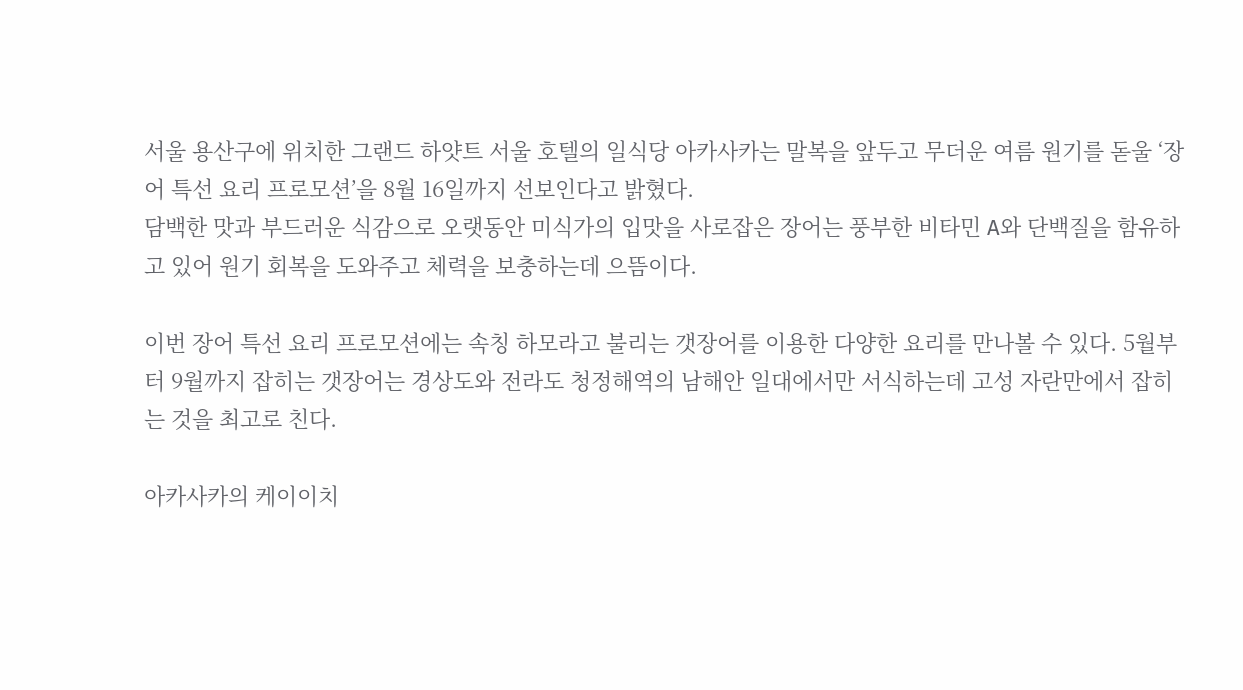서울 용산구에 위치한 그랜드 하얏트 서울 호텔의 일식당 아카사카는 말복을 앞두고 무더운 여름 원기를 돋울 ‘장어 특선 요리 프로모션’을 8월 16일까지 선보인다고 밝혔다.
담백한 맛과 부드러운 식감으로 오랫동안 미식가의 입맛을 사로잡은 장어는 풍부한 비타민 A와 단백질을 함유하고 있어 원기 회복을 도와주고 체력을 보충하는데 으뜸이다.

이번 장어 특선 요리 프로모션에는 속칭 하모라고 불리는 갯장어를 이용한 다양한 요리를 만나볼 수 있다. 5월부터 9월까지 잡히는 갯장어는 경상도와 전라도 청정해역의 남해안 일대에서만 서식하는데 고성 자란만에서 잡히는 것을 최고로 친다.

아카사카의 케이이치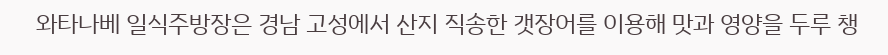와타나베 일식주방장은 경남 고성에서 산지 직송한 갯장어를 이용해 맛과 영양을 두루 챙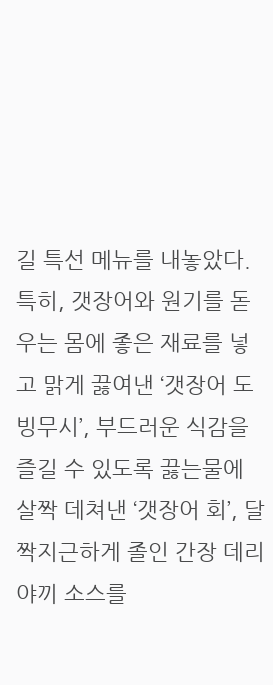길 특선 메뉴를 내놓았다. 특히, 갯장어와 원기를 돋우는 몸에 좋은 재료를 넣고 맑게 끓여낸 ‘갯장어 도빙무시’, 부드러운 식감을 즐길 수 있도록 끓는물에 살짝 데쳐낸 ‘갯장어 회’, 달짝지근하게 졸인 간장 데리야끼 소스를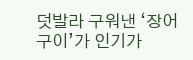덧발라 구워낸 ‘장어 구이’가 인기가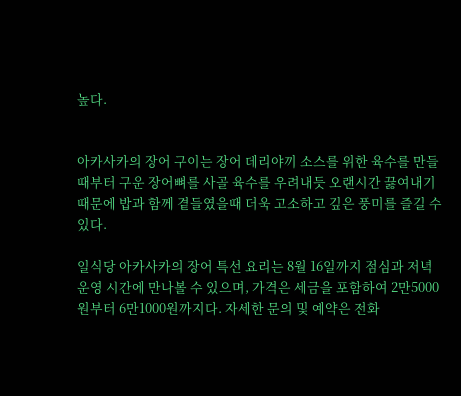높다.


아카사카의 장어 구이는 장어 데리야끼 소스를 위한 육수를 만들때부터 구운 장어뼈를 사골 육수를 우려내듯 오랜시간 끓여내기 때문에 밥과 함께 곁들였을때 더욱 고소하고 깊은 풍미를 즐길 수 있다.

일식당 아카사카의 장어 특선 요리는 8월 16일까지 점심과 저녁 운영 시간에 만나볼 수 있으며, 가격은 세금을 포함하여 2만5000원부터 6만1000원까지다. 자세한 문의 및 예약은 전화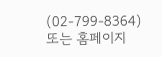(02-799-8364) 또는 홈페이지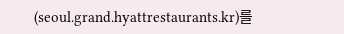(seoul.grand.hyattrestaurants.kr)를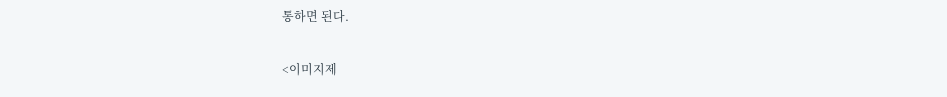통하면 된다.

<이미지제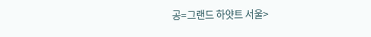공=그랜드 하얏트 서울>